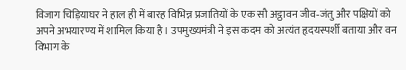विजाग चिड़ियाघर ने हाल ही में बारह विभिन्न प्रजातियों के एक सौ अट्ठावन जीव‑जंतु और पक्षियों को अपने अभयारण्य में शामिल किया है। उपमुख्यमंत्री ने इस कदम को अत्यंत हृदयस्पर्शी बताया और वन विभाग के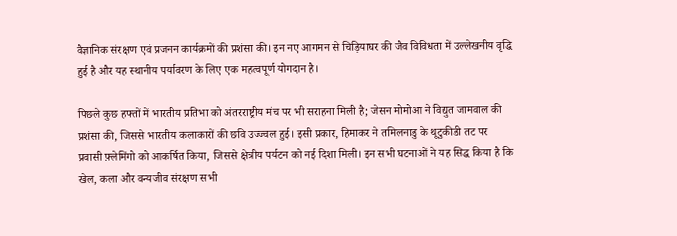वैज्ञानिक संरक्षण एवं प्रजनन कार्यक्रमों की प्रशंसा की। इन नए आगमन से चिड़ियाघर की जैव विविधता में उल्लेखनीय वृद्धि हुई है और यह स्थानीय पर्यावरण के लिए एक महत्वपूर्ण योगदान है।

पिछले कुछ हफ्तों में भारतीय प्रतिभा को अंतरराष्ट्रीय मंच पर भी सराहना मिली है; जेसन मोमोआ ने विद्युत जामवाल की प्रशंसा की, जिससे भारतीय कलाकारों की छवि उज्ज्वल हुई। इसी प्रकार, हिमाकर ने तमिलनाडु के थूटुकीडी तट पर प्रवासी फ़्लेमिंगो को आकर्षित किया, जिससे क्षेत्रीय पर्यटन को नई दिशा मिली। इन सभी घटनाओं ने यह सिद्ध किया है कि खेल, कला और वन्यजीव संरक्षण सभी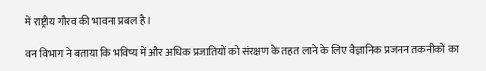में राष्ट्रीय गौरव की भावना प्रबल है।

वन विभाग ने बताया कि भविष्य में और अधिक प्रजातियों को संरक्षण के तहत लाने के लिए वैज्ञानिक प्रजनन तकनीकों का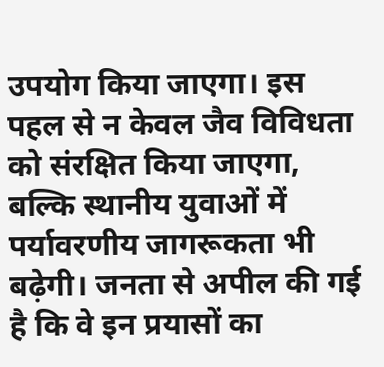उपयोग किया जाएगा। इस पहल से न केवल जैव विविधता को संरक्षित किया जाएगा, बल्कि स्थानीय युवाओं में पर्यावरणीय जागरूकता भी बढ़ेगी। जनता से अपील की गई है कि वे इन प्रयासों का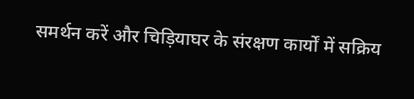समर्थन करें और चिड़ियाघर के संरक्षण कार्यों में सक्रिय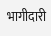भागीदारी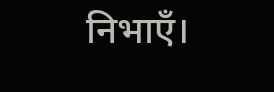निभाएँ।